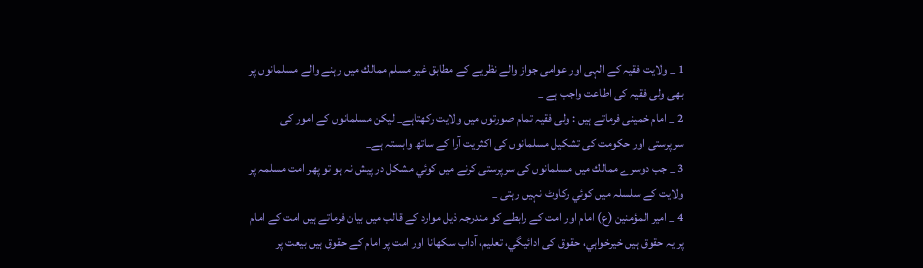1 _ ولايت فقيہ كے الہى اور عوامى جواز والے نظريے كے مطابق غير مسلم ممالك ميں رہنے والے مسلمانوں پر بھى ولى فقيہ كى اطاعت واجب ہے _
2 _ امام خمينى فرماتے ہيں : ولى فقيہ تمام صورتوں ميں ولايت ركھتاہے_ ليكن مسلمانوں كے امور كى سرپرستى اور حكومت كى تشكيل مسلمانوں كى اكثريت آرا كے ساتھ وابستہ ہے_
3 _ جب دوسرے ممالك ميں مسلمانوں كى سرپرستى كرنے ميں كوئي مشكل در پيش نہ ہو تو پھر امت مسلمہ پر ولايت كے سلسلہ ميں كوئي ركاوٹ نہيں رہتى _
4 _ امير المؤمنين (ع) امام اور امت كے رابطے كو مندرجہ ذيل موارد كے قالب ميں بيان فرماتے ہيں امت كے امام پر يہ حقوق ہيں خيرخواہي، حقوق كى ادائيگي، تعليم، آداب سكھانا اور امت پر امام كے حقوق ہيں بيعت پر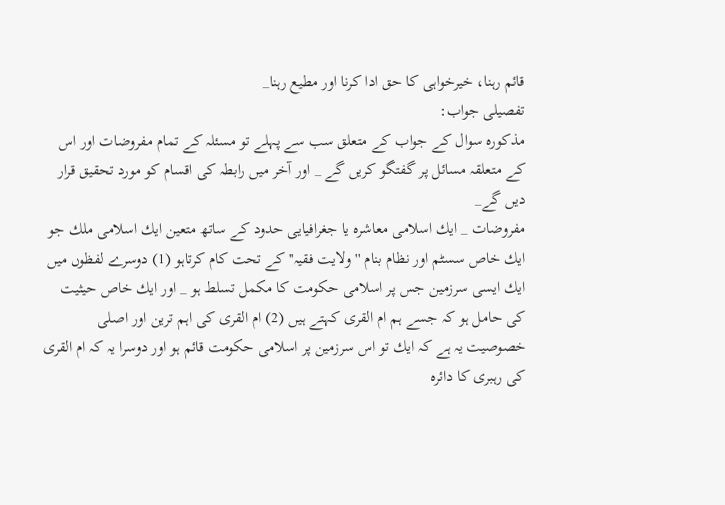قائم رہنا، خيرخواہى كا حق ادا كرنا اور مطيع رہنا_
تفصيلى جواب:
مذكورہ سوال كے جواب كے متعلق سب سے پہلے تو مسئلہ كے تمام مفروضات اور اس كے متعلقہ مسائل پر گفتگو كريں گے _ اور آخر ميں رابطہ كى اقسام كو مورد تحقيق قرار ديں گے_
مفروضات _ ايك اسلامى معاشرہ يا جغرافيايى حدود كے ساتھ متعين ايك اسلامى ملك جو ايك خاص سسٹم اور نظام بنام '' ولايت فقيہ'' كے تحت كام كرتاہو (1) دوسرے لفظوں ميں ايك ايسى سرزمين جس پر اسلامى حكومت كا مكمل تسلط ہو _ اور ايك خاص حيثيت كى حامل ہو كہ جسے ہم ام القرى كہتے ہيں (2) ام القرى كى اہم ترين اور اصلى خصوصيت يہ ہے كہ ايك تو اس سرزمين پر اسلامى حكومت قائم ہو اور دوسرا يہ كہ ام القرى كى رہبرى كا دائرہ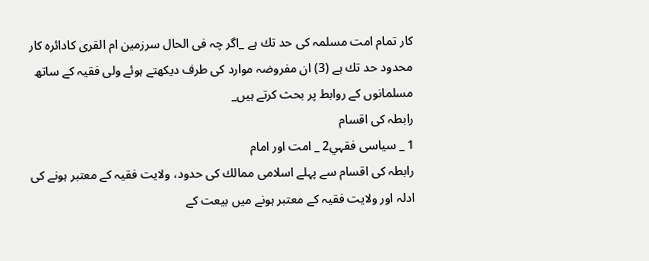كار تمام امت مسلمہ كى حد تك ہے _اگر چہ فى الحال سرزمين ام القرى كادائرہ كار محدود حد تك ہے (3) ان مفروضہ موارد كى طرف ديكھتے ہوئے ولى فقيہ كے ساتھ مسلمانوں كے روابط پر بحث كرتے ہيں_
رابطہ كى اقسام
1 _ سياسى فقہي2 _ امت اور امام
رابطہ كى اقسام سے پہلے اسلامى ممالك كى حدود، ولايت فقيہ كے معتبر ہونے كى ادلہ اور ولايت فقيہ كے معتبر ہونے ميں بيعت كے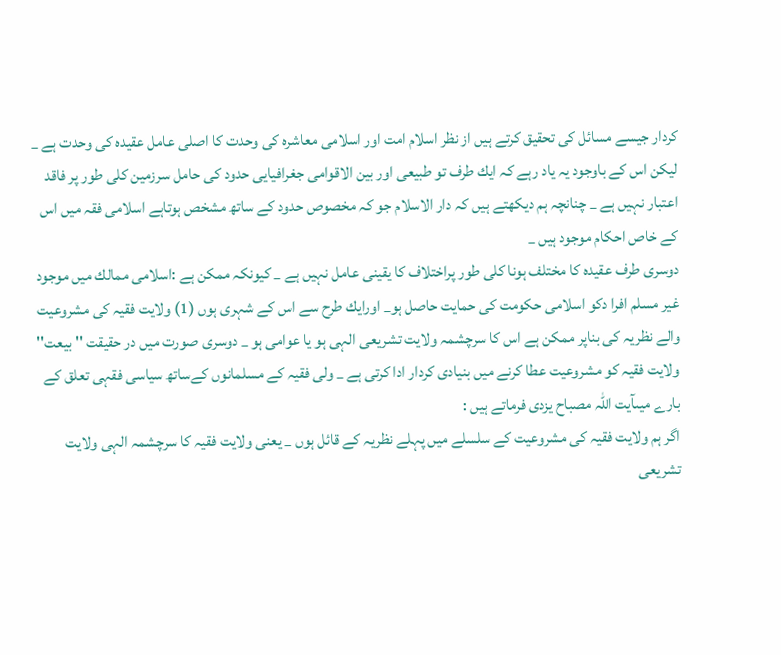كردار جيسے مسائل كى تحقيق كرتے ہيں از نظر اسلام امت اور اسلامى معاشرہ كى وحدت كا اصلى عامل عقيدہ كى وحدت ہے _ ليكن اس كے باوجود يہ ياد رہے كہ ايك طرف تو طبيعى اور بين الاقوامى جغرافيايى حدود كى حامل سرزمين كلى طور پر فاقد اعتبار نہيں ہے _ چنانچہ ہم ديكھتے ہيں كہ دار الاسلام جو كہ مخصوص حدود كے ساتھ مشخص ہوتاہے اسلامى فقہ ميں اس كے خاص احكام موجود ہيں _
دوسرى طرف عقيدہ كا مختلف ہونا كلى طور پراختلاف كا يقينى عامل نہيں ہے _ كيونكہ ممكن ہے :اسلامى ممالك ميں موجود غير مسلم افرا دكو اسلامى حكومت كى حمايت حاصل ہو_ اورايك طرح سے اس كے شہرى ہوں (1) ولايت فقيہ كى مشروعيت والے نظريہ كى بناپر ممكن ہے اس كا سرچشمہ ولايت تشريعى الہى ہو يا عوامى ہو _ دوسرى صورت ميں در حقيقت '' بيعت'' ولايت فقيہ كو مشروعيت عطا كرنے ميں بنيادى كردار ادا كرتى ہے _ ولى فقيہ كے مسلمانوں كےساتھ سياسى فقہى تعلق كے بارے ميںآيت اللہ مصباح يزدى فرماتے ہيں :
اگر ہم ولايت فقيہ كى مشروعيت كے سلسلے ميں پہلے نظريہ كے قائل ہوں _ يعنى ولايت فقيہ كا سرچشمہ الہى ولايت تشريعى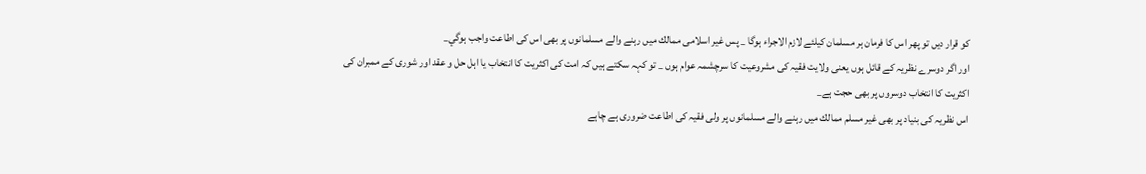كو قرار ديں تو پھر اس كا فرمان ہر مسلمان كيلئے لازم الاجراء ہوگا _ پس غير اسلامى ممالك ميں رہنے والے مسلمانوں پر بھى اس كى اطاعت واجب ہوگي_
اور اگر دوسرے نظريہ كے قائل ہوں يعنى ولايت فقيہ كى مشروعيت كا سرچشمہ عوام ہوں _ تو كہہ سكتے ہيں كہ امت كى اكثريت كا انتخاب يا اہل حل و عقد اور شورى كے ممبران كى اكثريت كا انتخاب دوسروں پر بھى حجت ہے_
اس نظريہ كى بنياد پر بھى غير مسلم ممالك ميں رہنے والے مسلمانوں پر ولى فقيہ كى اطاعت ضرورى ہے چاہے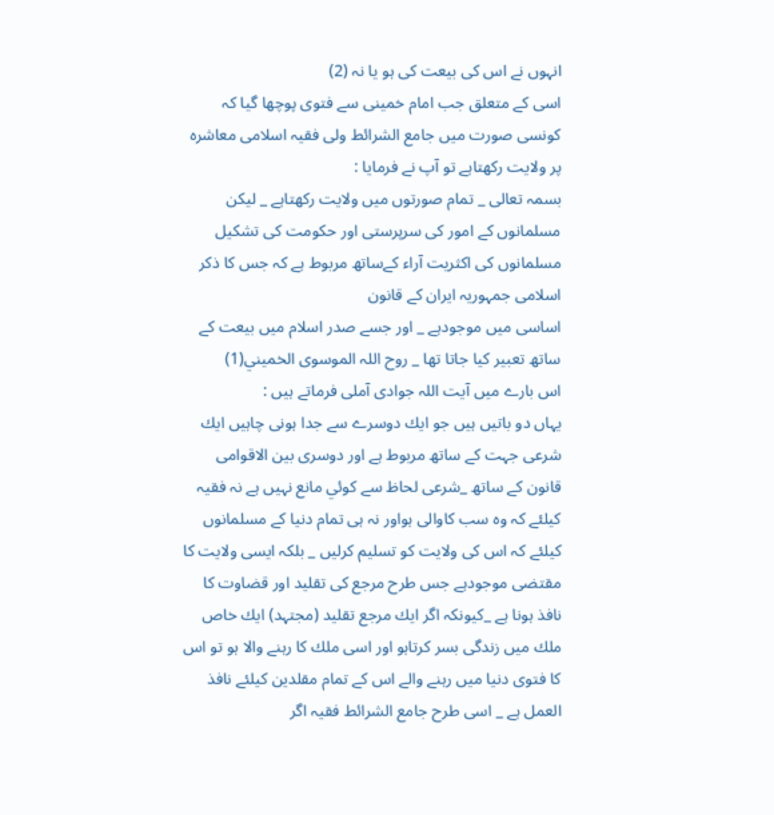انہوں نے اس كى بيعت كى ہو يا نہ (2)
اسى كے متعلق جب امام خمينى سے فتوى پوچھا گيا كہ كونسى صورت ميں جامع الشرائط ولى فقيہ اسلامى معاشرہ پر ولايت ركھتاہے تو آپ نے فرمايا :
بسمہ تعالى _ تمام صورتوں ميں ولايت ركھتاہے _ ليكن مسلمانوں كے امور كى سرپرستى اور حكومت كى تشكيل مسلمانوں كى اكثريت آراء كےساتھ مربوط ہے كہ جس كا ذكر اسلامى جمہوريہ ايران كے قانون
اساسى ميں موجودہے _ اور جسے صدر اسلام ميں بيعت كے ساتھ تعبير كيا جاتا تھا _ روح اللہ الموسوى الخميني(1)
اس بارے ميں آيت اللہ جوادى آملى فرماتے ہيں :
يہاں دو باتيں ہيں جو ايك دوسرے سے جدا ہونى چاہيں ايك شرعى جہت كے ساتھ مربوط ہے اور دوسرى بين الاقوامى قانون كے ساتھ _شرعى لحاظ سے كوئي مانع نہيں ہے نہ فقيہ كيلئے كہ وہ سب كاوالى ہواور نہ ہى تمام دنيا كے مسلمانوں كيلئے كہ اس كى ولايت كو تسليم كرليں _ بلكہ ايسى ولايت كا مقتضى موجودہے جس طرح مرجع كى تقليد اور قضاوت كا نافذ ہونا ہے _كيونكہ اگر ايك مرجع تقليد (مجتہد) ايك خاص ملك ميں زندگى بسر كرتاہو اور اسى ملك كا رہنے والا ہو تو اس كا فتوى دنيا ميں رہنے والے اس كے تمام مقلدين كيلئے نافذ العمل ہے _ اسى طرح جامع الشرائط فقيہ اگر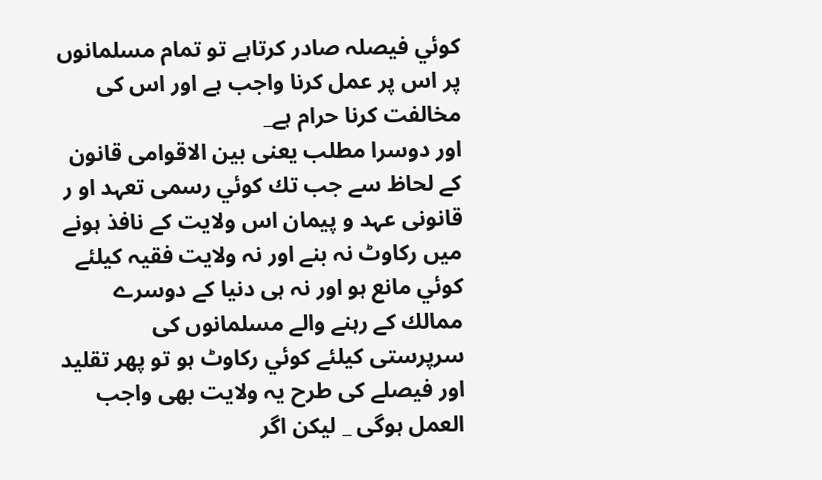كوئي فيصلہ صادر كرتاہے تو تمام مسلمانوں پر اس پر عمل كرنا واجب ہے اور اس كى مخالفت كرنا حرام ہے_
اور دوسرا مطلب يعنى بين الاقوامى قانون كے لحاظ سے جب تك كوئي رسمى تعہد او ر قانونى عہد و پيمان اس ولايت كے نافذ ہونے ميں ركاوٹ نہ بنے اور نہ ولايت فقيہ كيلئے كوئي مانع ہو اور نہ ہى دنيا كے دوسرے ممالك كے رہنے والے مسلمانوں كى سرپرستى كيلئے كوئي ركاوٹ ہو تو پھر تقليد اور فيصلے كى طرح يہ ولايت بھى واجب العمل ہوگى _ ليكن اگر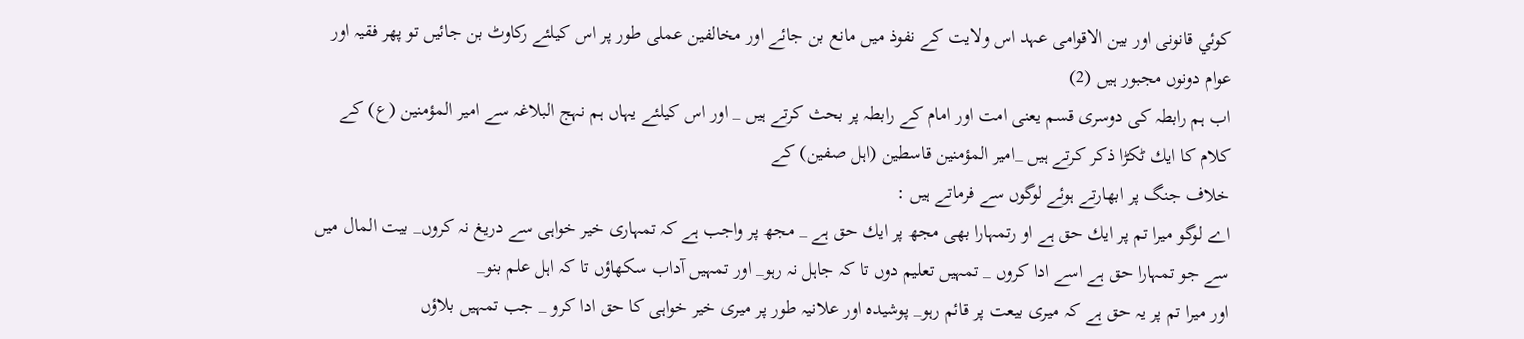كوئي قانونى اور بين الاقوامى عہد اس ولايت كے نفوذ ميں مانع بن جائے اور مخالفين عملى طور پر اس كيلئے ركاوٹ بن جائيں تو پھر فقيہ اور عوام دونوں مجبور ہيں (2)
اب ہم رابطہ كى دوسرى قسم يعنى امت اور امام كے رابطہ پر بحث كرتے ہيں _ اور اس كيلئے يہاں ہم نہج البلاغہ سے امير المؤمنين (ع) كے كلام كا ايك ٹكڑا ذكر كرتے ہيں _امير المؤمنين قاسطين (اہل صفين) كے
خلاف جنگ پر ابھارتے ہوئے لوگوں سے فرماتے ہيں :
اے لوگو ميرا تم پر ايك حق ہے او رتمہارا بھى مجھ پر ايك حق ہے _ مجھ پر واجب ہے كہ تمہارى خير خواہى سے دريغ نہ كروں_ بيت المال ميں سے جو تمہارا حق ہے اسے ادا كروں _ تمہيں تعليم دوں تا كہ جاہل نہ رہو_ اور تمہيں آداب سكھاؤں تا كہ اہل علم بنو_
اور ميرا تم پر يہ حق ہے كہ ميرى بيعت پر قائم رہو_ پوشيدہ اور علانيہ طور پر ميرى خير خواہى كا حق ادا كرو _ جب تمہيں بلاؤں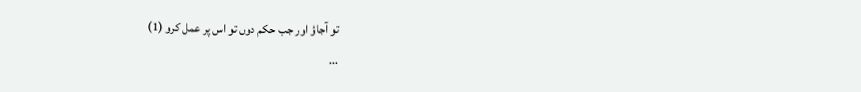تو آجاؤ اور جب حكم دوں تو اس پر عمل كرو (1)
...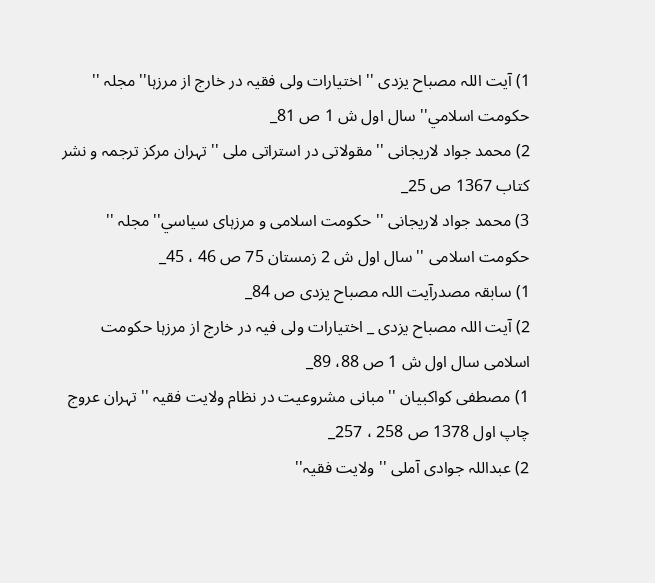1) آيت اللہ مصباح يزدى '' اختيارات ولى فقيہ در خارج از مرزہا'' مجلہ '' حكومت اسلامي'' سال اول ش 1 ص 81_
2) محمد جواد لاريجانى '' مقولاتى در استراتى ملى '' تہران مركز ترجمہ و نشر كتاب 1367 ص 25_
3) محمد جواد لاريجانى '' حكومت اسلامى و مرزہاى سياسي'' مجلہ '' حكومت اسلامى '' سال اول ش 2 زمستان 75 ص 46 ، 45_
1) سابقہ مصدرآيت اللہ مصباح يزدى ص 84_
2) آيت اللہ مصباح يزدى _ اختيارات ولى فيہ در خارج از مرزہا حكومت اسلامى سال اول ش 1 ص 88، 89_
1) مصطفى كواكبيان '' مبانى مشروعيت در نظام ولايت فقيہ '' تہران عروج چاپ اول 1378 ص 258 ، 257_
2) عبداللہ جوادى آملى '' ولايت فقيہ''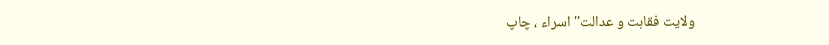ولايت فقاہت و عدالت'' اسراء ، چاپ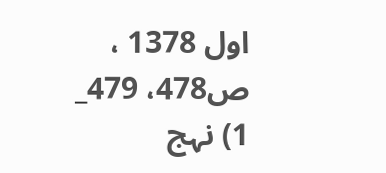اول 1378 ، ص478، 479_
1) نہج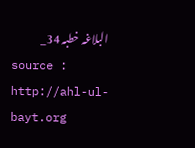البلاغہ خطبہ 34_
source : http://ahl-ul-bayt.org